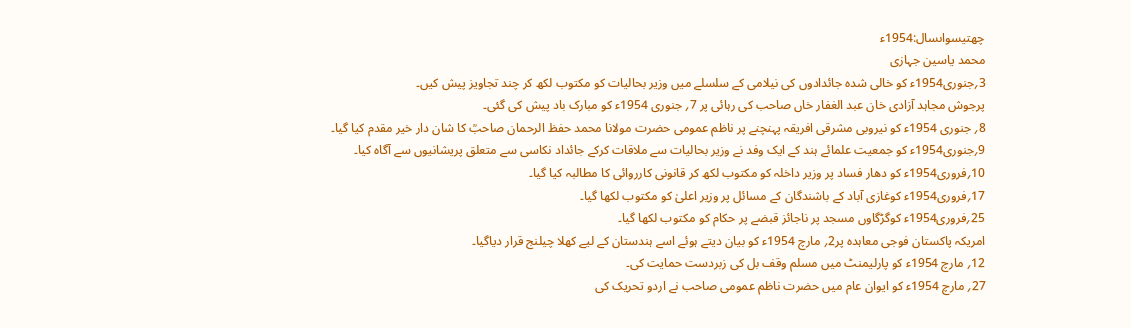چھتیسواںسال:1954ء
محمد یاسین جہازی
3؍جنوری1954ء کو خالی شدہ جائدادوں کی نیلامی کے سلسلے میں وزیر بحالیات کو مکتوب لکھ کر چند تجاویز پیش کیں۔
پرجوش مجاہد آزادی خان عبد الغفار خاں صاحب کی رہائی پر 7؍ جنوری 1954ء کو مبارک باد پیش کی گئی۔
8؍ جنوری 1954ء کو نیروبی مشرقی افریقہ پہنچنے پر ناظم عمومی حضرت مولانا محمد حفظ الرحمان صاحبؒ کا شان دار خیر مقدم کیا گیا۔
9؍جنوری1954ء کو جمعیت علمائے ہند کے ایک وفد نے وزیر بحالیات سے ملاقات کرکے جائداد نکاسی سے متعلق پریشانیوں سے آگاہ کیا۔
10؍فروری1954ء کو دھار فساد پر وزیر داخلہ کو مکتوب لکھ کر قانونی کارروائی کا مطالبہ کیا گیا۔
17؍فروری1954ء کوغازی آباد کے باشندگان کے مسائل پر وزیر اعلیٰ کو مکتوب لکھا گیا۔
25؍فروری1954ء کوگڑگاوں مسجد پر ناجائز قبضے پر حکام کو مکتوب لکھا گیا۔
امریکہ پاکستان فوجی معاہدہ پر2؍ مارچ 1954ء کو بیان دیتے ہوئے اسے ہندستان کے لیے کھلا چیلنج قرار دیاگیا۔
12؍ مارچ 1954ء کو پارلیمنٹ میں مسلم وقف بل کی زبردست حمایت کی۔
27؍ مارچ 1954ء کو ایوان عام میں حضرت ناظم عمومی صاحب نے اردو تحریک کی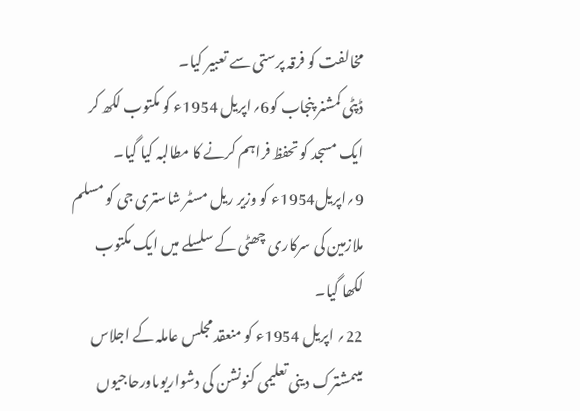مخالفت کو فرقہ پرستی سے تعبیر کیا۔
ڈپٹی کمشنر پنجاب کو6؍اپریل 1954ء کو مکتوب لکھ کر ایک مسجد کو تحفظ فراہم کرنے کا مطالبہ کیا گیا۔
9؍اپریل1954ء کو وزیر ریل مسٹر شاستری جی کو مسلم ملازمین کی سرکاری چھٹی کے سلسلے میں ایک مکتوب لکھا گیا۔
22؍ اپریل 1954ء کو منعقد مجلس عاملہ کے اجلاس میںمشترک دینی تعلیمی کنونشن کی دشواریوںاورحاجیوں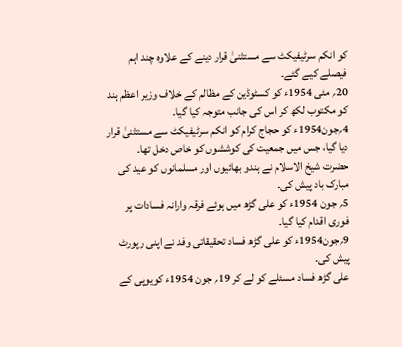کو انکم سرٹیفیکٹ سے مستثنیٰ قرار دینے کے علاوہ چند اہم فیصلے کیے گئے۔
20؍ مئی 1954ء کو کسٹوڈین کے مظالم کے خلاف وزیر اعظم ہند کو مکتوب لکھ کر اس کی جانب متوجہ کیا گیا۔
4؍جون1954ء کو حجاج کرام کو انکم سرٹیفیکٹ سے مستثنیٰ قرار دیا گیا، جس میں جمعیت کی کوششوں کو خاص دخل تھا۔
حضرت شیخ الاسلام نے ہندو بھائیوں اور مسلمانوں کو عید کی مبارک باد پیش کی۔
5؍ جون 1954ء کو علی گڑھ میں ہوئے فرقہ وارانہ فسادات پر فوری اقدام کیا گیا۔
9؍جون1954ء کو علی گڑھ فساد تحقیقاتی وفد نے اپنی رپورٹ پیش کی۔
علی گڑھ فساد مسئلے کو لے کر 19؍ جون 1954ء کویوپی کے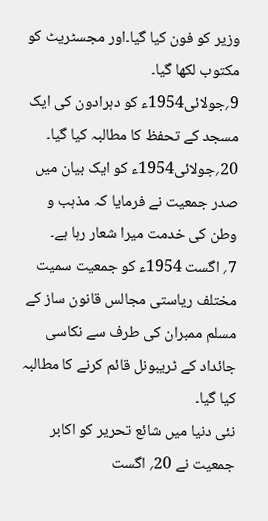وزیر کو فون کیا گیا۔اور مجسٹریٹ کو مکتوب لکھا گیا۔
9؍جولائی1954ء کو دہرادون کی ایک مسجد کے تحفظ کا مطالبہ کیا گیا۔
20؍جولائی1954ء کو ایک بیان میں صدر جمعیت نے فرمایا کہ مذہب و وطن کی خدمت میرا شعار رہا ہے۔
7؍ اگست 1954ء کو جمعیت سمیت مختلف ریاستی مجالس قانون ساز کے مسلم ممبران کی طرف سے نکاسی جائداد کے ٹریبونل قائم کرنے کا مطالبہ کیا گیا۔
نئی دنیا میں شائع تحریر کو اکابر جمعیت نے 20؍ اگست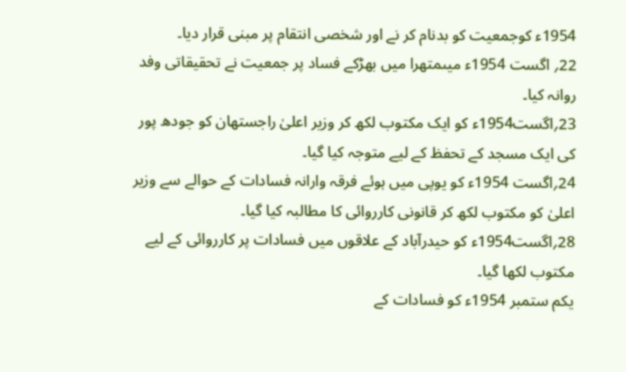1954ء کوجمعیت کو بدنام کر نے اور شخصی انتقام پر مبنی قرار دیا۔
22؍ اگست 1954ء میںمتھرا میں بھڑکے فساد پر جمعیت نے تحقیقاتی وفد روانہ کیا۔
23؍اگست1954ء کو ایک مکتوب لکھ کر وزیر اعلیٰ راجستھان کو جودھ پور کی ایک مسجد کے تحفظ کے لیے متوجہ کیا گیا۔
24؍اگست 1954ء کو یوپی میں ہوئے فرقہ وارانہ فسادات کے حوالے سے وزیر اعلیٰ کو مکتوب لکھ کر قانونی کارروائی کا مطالبہ کیا گیا۔
28؍اگست1954ء کو حیدرآباد کے علاقوں میں فسادات پر کارروائی کے لیے مکتوب لکھا گیا۔
یکم ستمبر 1954ء کو فسادات کے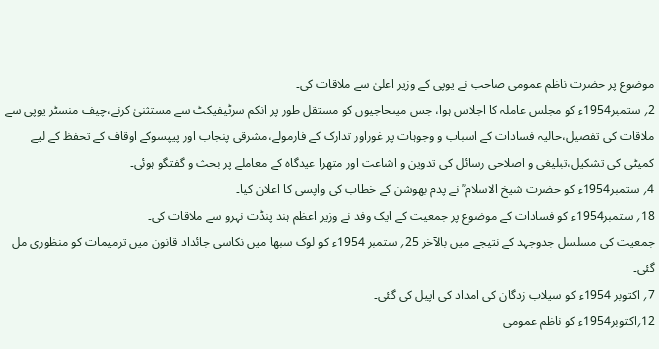موضوع پر حضرت ناظم عمومی صاحب نے یوپی کے وزیر اعلیٰ سے ملاقات کی۔
2؍ ستمبر1954ء کو مجلس عاملہ کا اجلاس ہوا، جس میںحاجیوں کو مستقل طور پر انکم سرٹیفیکٹ سے مستثنیٰ کرنے،چیف منسٹر یوپی سے ملاقات کی تفصیل،حالیہ فسادات کے اسباب و وجوہات پر غوراور تدارک کے فارمولے،مشرقی پنجاب اور پیپسوکے اوقاف کے تحفظ کے لیے کمیٹی کی تشکیل،تبلیغی و اصلاحی رسائل کی تدوین و اشاعت اور متھرا عیدگاہ کے معاملے پر بحث و گفتگو ہوئی۔
4؍ ستمبر1954ء کو حضرت شیخ الاسلام ؒ نے پدم بھوشن کے خطاب کی واپسی کا اعلان کیا۔
18؍ ستمبر1954ء کو فسادات کے موضوع پر جمعیت کے ایک وفد نے وزیر اعظم ہند پنڈت نہرو سے ملاقات کی۔
جمعیت کی مسلسل جدوجہد کے نتیجے میں بالآخر 25؍ ستمبر 1954ء کو لوک سبھا میں نکاسی جائداد قانون میں ترمیمات کو منظوری مل گئی۔
7؍ اکتوبر 1954ء کو سیلاب زدگان کی امداد کی اپیل کی گئی۔
12؍اکتوبر1954ء کو ناظم عمومی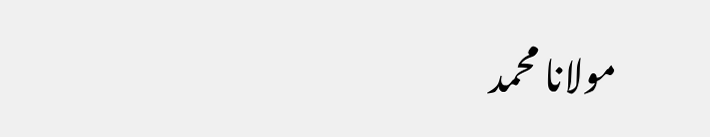مولانا محمد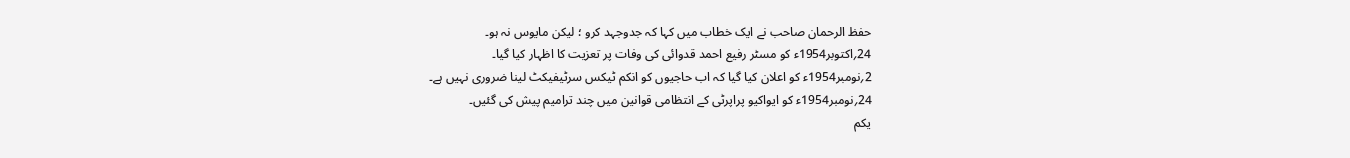حفظ الرحمان صاحب نے ایک خطاب میں کہا کہ جدوجہد کرو ؛ لیکن مایوس نہ ہو۔
24؍اکتوبر1954ء کو مسٹر رفیع احمد قدوائی کی وفات پر تعزیت کا اظہار کیا گیا۔
2؍نومبر1954ء کو اعلان کیا گیا کہ اب حاجیوں کو انکم ٹیکس سرٹیفیکٹ لینا ضروری نہیں ہے۔
24؍نومبر1954ء کو ایواکیو پراپرٹی کے انتظامی قوانین میں چند ترامیم پیش کی گئیں۔
یکم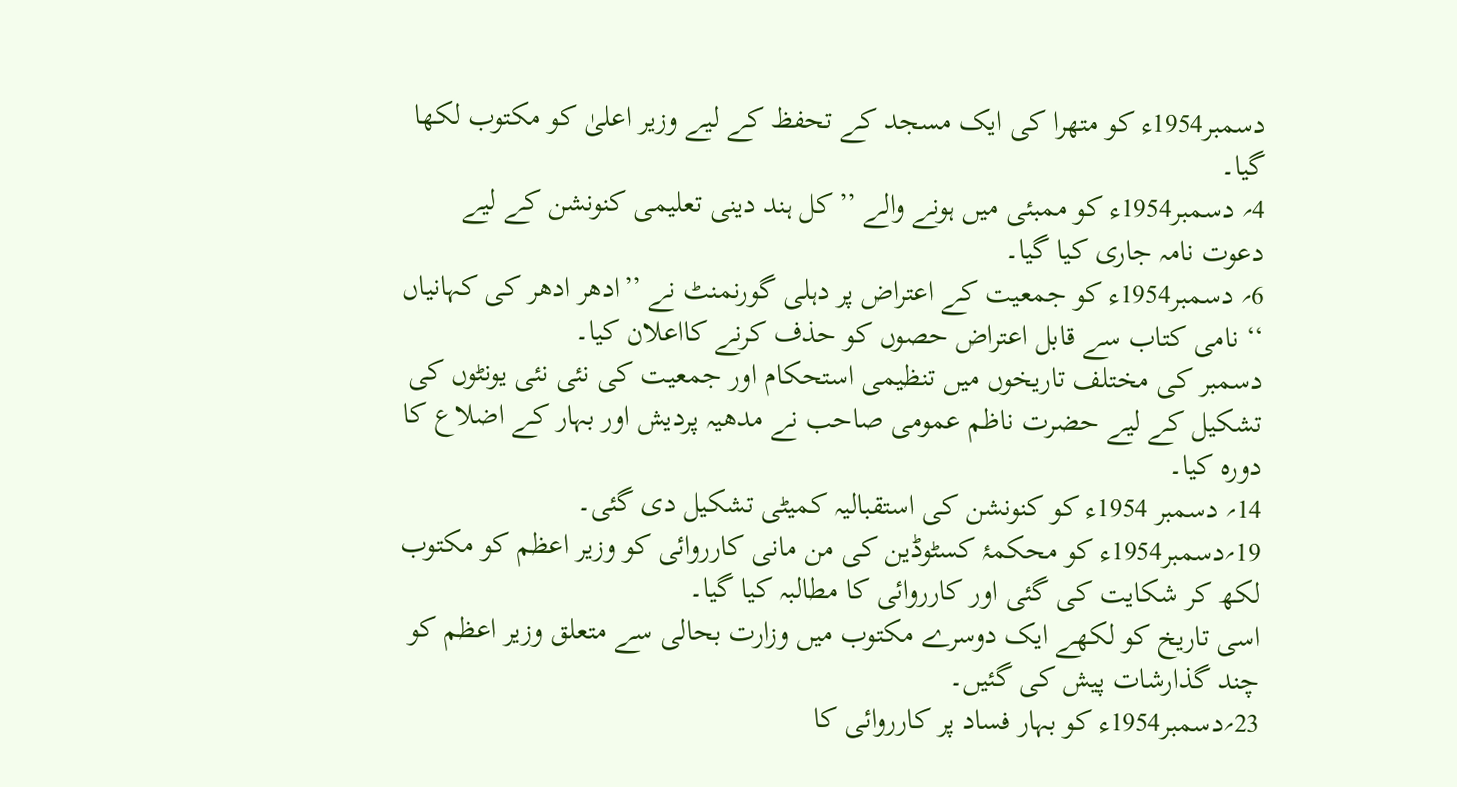دسمبر1954ء کو متھرا کی ایک مسجد کے تحفظ کے لیے وزیر اعلیٰ کو مکتوب لکھا گیا۔
4؍ دسمبر1954ء کو ممبئی میں ہونے والے ’’کل ہند دینی تعلیمی کنونشن کے لیے دعوت نامہ جاری کیا گیا۔
6؍ دسمبر1954ء کو جمعیت کے اعتراض پر دہلی گورنمنٹ نے ’’ادھر ادھر کی کہانیاں ‘‘ نامی کتاب سے قابل اعتراض حصوں کو حذف کرنے کااعلان کیا۔
دسمبر کی مختلف تاریخوں میں تنظیمی استحکام اور جمعیت کی نئی نئی یونٹوں کی تشکیل کے لیے حضرت ناظم عمومی صاحب نے مدھیہ پردیش اور بہار کے اضلاع کا دورہ کیا۔
14؍ دسمبر 1954ء کو کنونشن کی استقبالیہ کمیٹی تشکیل دی گئی۔
19؍دسمبر1954ء کو محکمۂ کسٹوڈین کی من مانی کارروائی کو وزیر اعظم کو مکتوب لکھ کر شکایت کی گئی اور کارروائی کا مطالبہ کیا گیا۔
اسی تاریخ کو لکھے ایک دوسرے مکتوب میں وزارت بحالی سے متعلق وزیر اعظم کو چند گذارشات پیش کی گئیں۔
23؍دسمبر1954ء کو بہار فساد پر کارروائی کا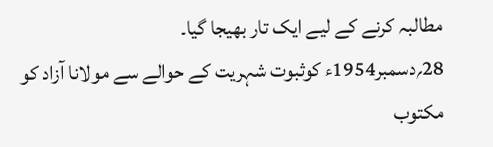مطالبہ کرنے کے لیے ایک تار بھیجا گیا۔
28؍دسمبر1954ء کوثبوت شہریت کے حوالے سے مولانا آزاد کو مکتوب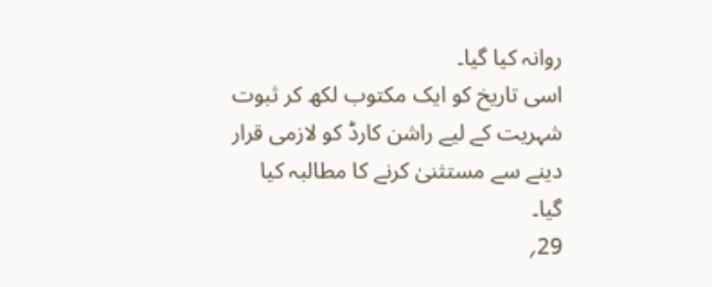روانہ کیا گیا۔
اسی تاریخ کو ایک مکتوب لکھ کر ثبوت شہریت کے لیے راشن کارڈ کو لازمی قرار دینے سے مستثنیٰ کرنے کا مطالبہ کیا گیا۔
29؍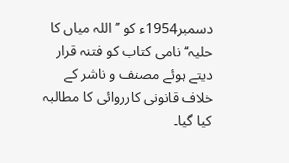دسمبر1954ء کو ’’اللہ میاں کا حلیہ‘‘ نامی کتاب کو فتنہ قرار دیتے ہوئے مصنف و ناشر کے خلاف قانونی کارروائی کا مطالبہ کیا گیا۔